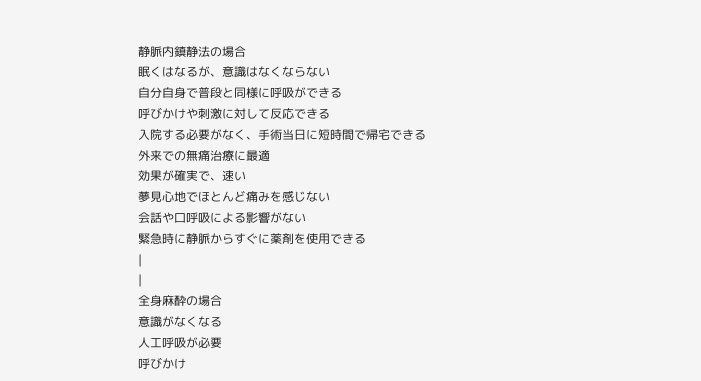静脈内鎮静法の場合
眠くはなるが、意識はなくならない
自分自身で普段と同様に呼吸ができる
呼びかけや刺激に対して反応できる
入院する必要がなく、手術当日に短時間で帰宅できる
外来での無痛治療に最適
効果が確実で、速い
夢見心地でほとんど痛みを感じない
会話や口呼吸による影響がない
緊急時に静脈からすぐに薬剤を使用できる
|
|
全身麻酔の場合
意識がなくなる
人工呼吸が必要
呼びかけ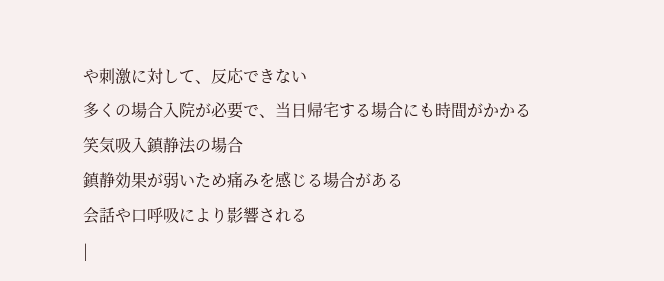や刺激に対して、反応できない
多くの場合入院が必要で、当日帰宅する場合にも時間がかかる
笑気吸入鎮静法の場合
鎮静効果が弱いため痛みを感じる場合がある
会話や口呼吸により影響される
|